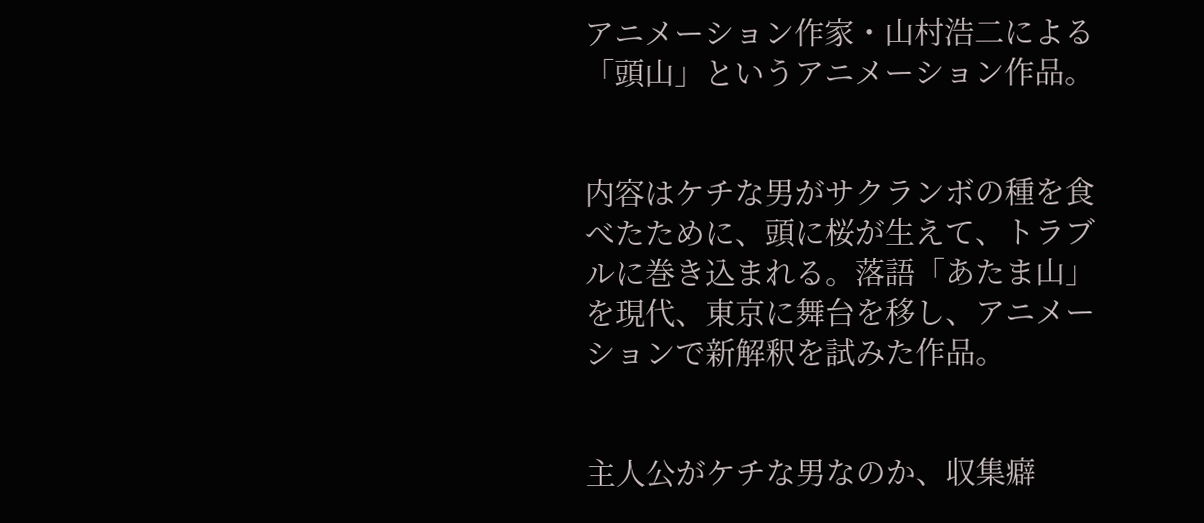アニメーション作家・山村浩二による「頭山」というアニメーション作品。


内容はケチな男がサクランボの種を食べたために、頭に桜が生えて、トラブルに巻き込まれる。落語「あたま山」を現代、東京に舞台を移し、アニメーションで新解釈を試みた作品。


主人公がケチな男なのか、収集癖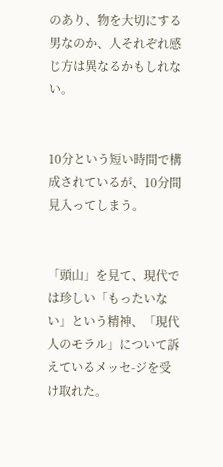のあり、物を大切にする男なのか、人それぞれ感じ方は異なるかもしれない。


10分という短い時間で構成されているが、10分間見入ってしまう。


「頭山」を見て、現代では珍しい「もったいない」という精神、「現代人のモラル」について訴えているメッセ-ジを受け取れた。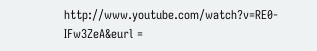http://www.youtube.com/watch?v=RE0-IFw3ZeA&eurl =